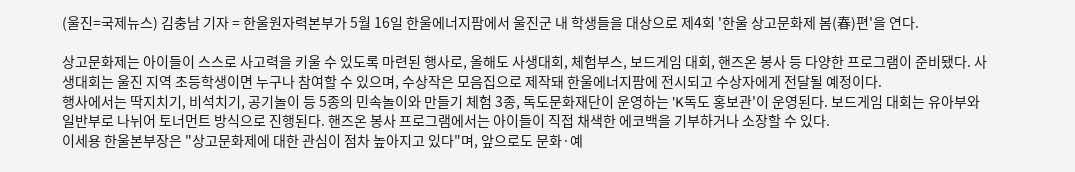(울진=국제뉴스) 김충남 기자 = 한울원자력본부가 5월 16일 한울에너지팜에서 울진군 내 학생들을 대상으로 제4회 '한울 상고문화제 봄(春)편'을 연다.

상고문화제는 아이들이 스스로 사고력을 키울 수 있도록 마련된 행사로, 올해도 사생대회, 체험부스, 보드게임 대회, 핸즈온 봉사 등 다양한 프로그램이 준비됐다. 사생대회는 울진 지역 초등학생이면 누구나 참여할 수 있으며, 수상작은 모음집으로 제작돼 한울에너지팜에 전시되고 수상자에게 전달될 예정이다.
행사에서는 딱지치기, 비석치기, 공기놀이 등 5종의 민속놀이와 만들기 체험 3종, 독도문화재단이 운영하는 'K독도 홍보관'이 운영된다. 보드게임 대회는 유아부와 일반부로 나뉘어 토너먼트 방식으로 진행된다. 핸즈온 봉사 프로그램에서는 아이들이 직접 채색한 에코백을 기부하거나 소장할 수 있다.
이세용 한울본부장은 "상고문화제에 대한 관심이 점차 높아지고 있다"며, 앞으로도 문화·예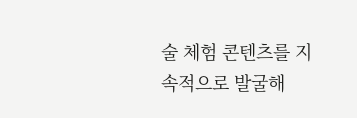술 체험 콘텐츠를 지속적으로 발굴해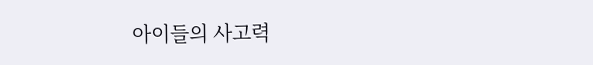아이들의 사고력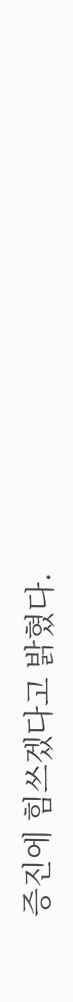증진에 힘쓰겠다고 밝혔다.